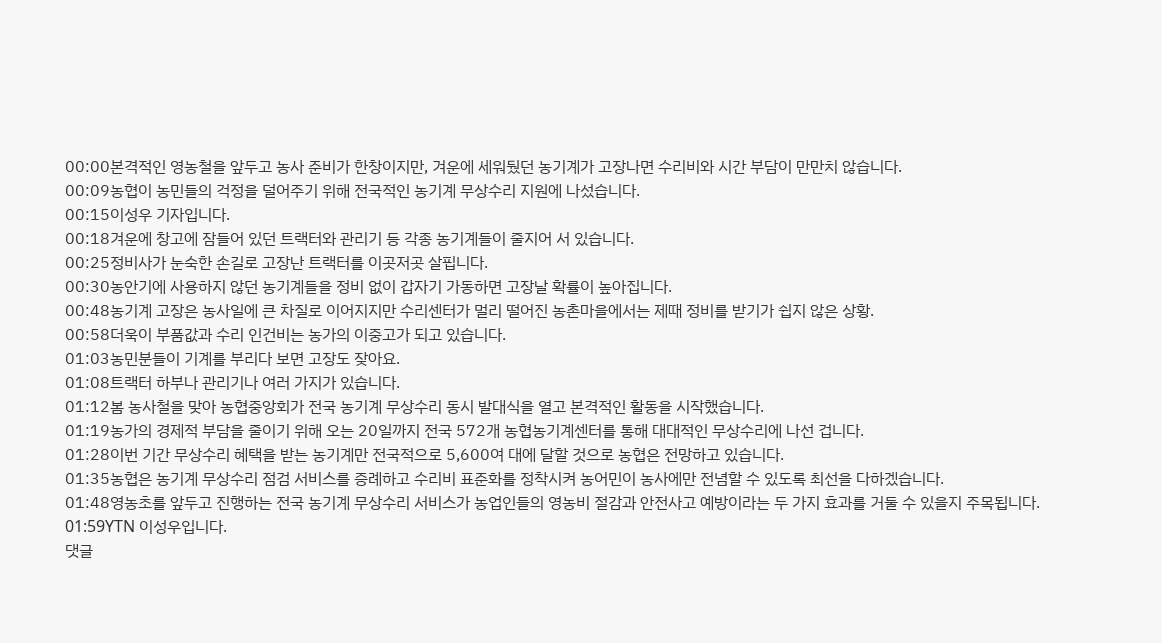00:00본격적인 영농철을 앞두고 농사 준비가 한창이지만, 겨운에 세워뒀던 농기계가 고장나면 수리비와 시간 부담이 만만치 않습니다.
00:09농협이 농민들의 걱정을 덜어주기 위해 전국적인 농기계 무상수리 지원에 나섰습니다.
00:15이성우 기자입니다.
00:18겨운에 창고에 잠들어 있던 트랙터와 관리기 등 각종 농기계들이 줄지어 서 있습니다.
00:25정비사가 눈숙한 손길로 고장난 트랙터를 이곳저곳 살핍니다.
00:30농안기에 사용하지 않던 농기계들을 정비 없이 갑자기 가동하면 고장날 확률이 높아집니다.
00:48농기계 고장은 농사일에 큰 차질로 이어지지만 수리센터가 멀리 떨어진 농촌마을에서는 제때 정비를 받기가 쉽지 않은 상황.
00:58더욱이 부품값과 수리 인건비는 농가의 이중고가 되고 있습니다.
01:03농민분들이 기계를 부리다 보면 고장도 잦아요.
01:08트랙터 하부나 관리기나 여러 가지가 있습니다.
01:12봄 농사철을 맞아 농협중앙회가 전국 농기계 무상수리 동시 발대식을 열고 본격적인 활동을 시작했습니다.
01:19농가의 경제적 부담을 줄이기 위해 오는 20일까지 전국 572개 농협농기계센터를 통해 대대적인 무상수리에 나선 겁니다.
01:28이번 기간 무상수리 혜택을 받는 농기계만 전국적으로 5,600여 대에 달할 것으로 농협은 전망하고 있습니다.
01:35농협은 농기계 무상수리 점검 서비스를 증례하고 수리비 표준화를 정착시켜 농어민이 농사에만 전념할 수 있도록 최선을 다하겠습니다.
01:48영농초를 앞두고 진행하는 전국 농기계 무상수리 서비스가 농업인들의 영농비 절감과 안전사고 예방이라는 두 가지 효과를 거둘 수 있을지 주목됩니다.
01:59YTN 이성우입니다.
댓글